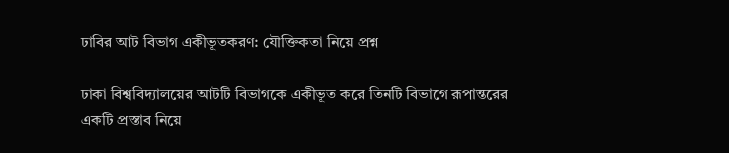ঢাবির আট বিভাগ একীভূতকরণ: যৌক্তিকতা নিয়ে প্রশ্ন

ঢাকা বিশ্ববিদ্যালয়ের আটটি বিভাগকে একীভূত করে তিনটি বিভাগে রূপান্তরের একটি প্রস্তাব নিয়ে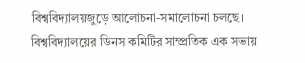বিশ্ববিদ্যালয়জুড়ে আলোচনা-সমালোচনা চলছে। বিশ্ববিদ্যালয়ের ডিনস কমিটির সাম্প্রতিক এক সভায়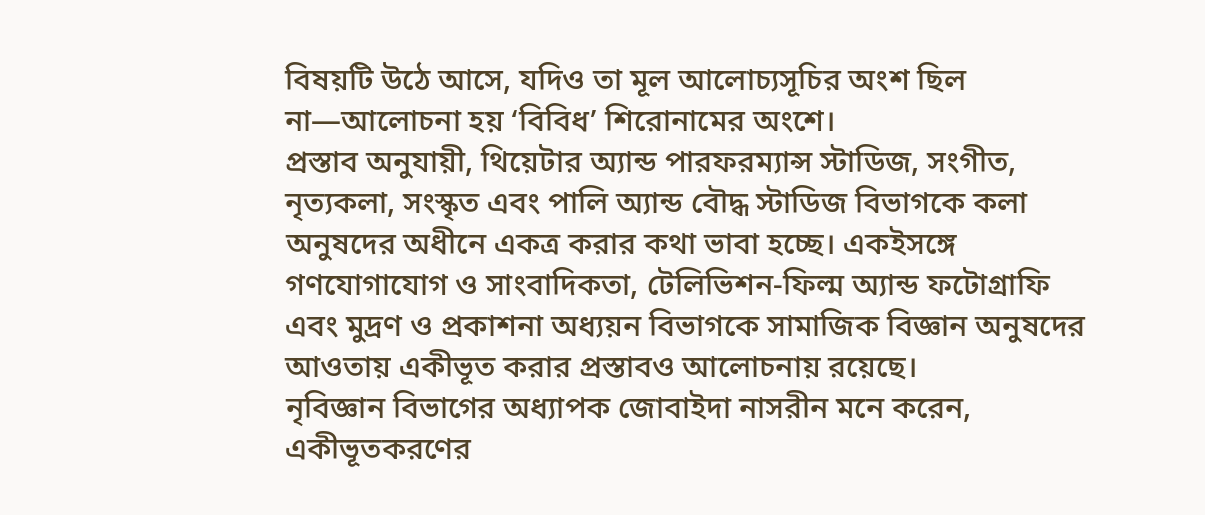বিষয়টি উঠে আসে, যদিও তা মূল আলোচ্যসূচির অংশ ছিল না—আলোচনা হয় ‘বিবিধ’ শিরোনামের অংশে।
প্রস্তাব অনুযায়ী, থিয়েটার অ্যান্ড পারফরম্যান্স স্টাডিজ, সংগীত, নৃত্যকলা, সংস্কৃত এবং পালি অ্যান্ড বৌদ্ধ স্টাডিজ বিভাগকে কলা অনুষদের অধীনে একত্র করার কথা ভাবা হচ্ছে। একইসঙ্গে গণযোগাযোগ ও সাংবাদিকতা, টেলিভিশন-ফিল্ম অ্যান্ড ফটোগ্রাফি এবং মুদ্রণ ও প্রকাশনা অধ্যয়ন বিভাগকে সামাজিক বিজ্ঞান অনুষদের আওতায় একীভূত করার প্রস্তাবও আলোচনায় রয়েছে।
নৃবিজ্ঞান বিভাগের অধ্যাপক জোবাইদা নাসরীন মনে করেন, একীভূতকরণের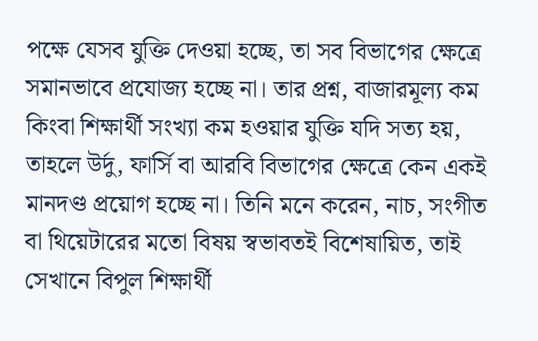পক্ষে যেসব যুক্তি দেওয়া হচ্ছে, তা সব বিভাগের ক্ষেত্রে সমানভাবে প্রযোজ্য হচ্ছে না। তার প্রশ্ন, বাজারমূল্য কম কিংবা শিক্ষার্থী সংখ্যা কম হওয়ার যুক্তি যদি সত্য হয়, তাহলে উর্দু, ফার্সি বা আরবি বিভাগের ক্ষেত্রে কেন একই মানদণ্ড প্রয়োগ হচ্ছে না। তিনি মনে করেন, নাচ, সংগীত বা থিয়েটারের মতো বিষয় স্বভাবতই বিশেষায়িত, তাই সেখানে বিপুল শিক্ষার্থী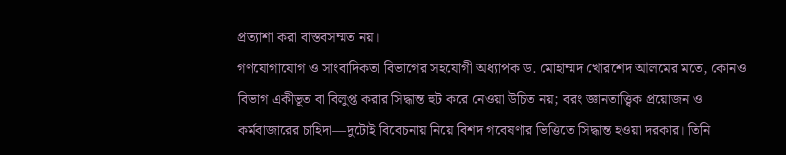প্রত্যাশা করা বাস্তবসম্মত নয়।
গণযোগাযোগ ও সাংবাদিকতা বিভাগের সহযোগী অধ্যাপক ড. মোহাম্মদ খোরশেদ আলমের মতে, কোনও বিভাগ একীভূত বা বিলুপ্ত করার সিদ্ধান্ত হুট করে নেওয়া উচিত নয়; বরং জ্ঞানতাত্ত্বিক প্রয়োজন ও কর্মবাজারের চাহিদা—দুটোই বিবেচনায় নিয়ে বিশদ গবেষণার ভিত্তিতে সিদ্ধান্ত হওয়া দরকার। তিনি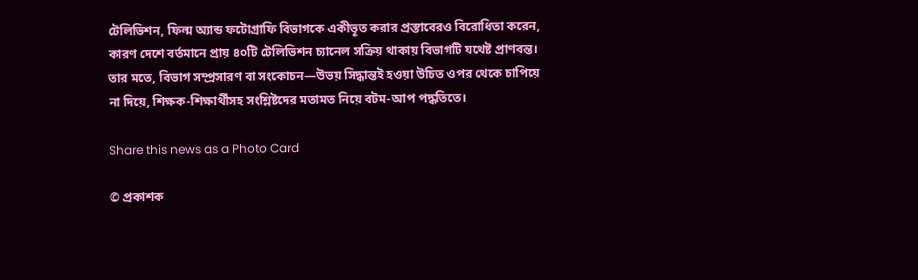টেলিভিশন, ফিল্ম অ্যান্ড ফটোগ্রাফি বিভাগকে একীভূত করার প্রস্তাবেরও বিরোধিতা করেন, কারণ দেশে বর্তমানে প্রায় ৪০টি টেলিভিশন চ্যানেল সক্রিয় থাকায় বিভাগটি যথেষ্ট প্রাণবন্ত।
তার মতে, বিভাগ সম্প্রসারণ বা সংকোচন—উভয় সিদ্ধান্তই হওয়া উচিত ওপর থেকে চাপিয়ে না দিয়ে, শিক্ষক-শিক্ষার্থীসহ সংশ্লিষ্টদের মতামত নিয়ে বটম-আপ পদ্ধতিতে।

Share this news as a Photo Card

© প্রকাশক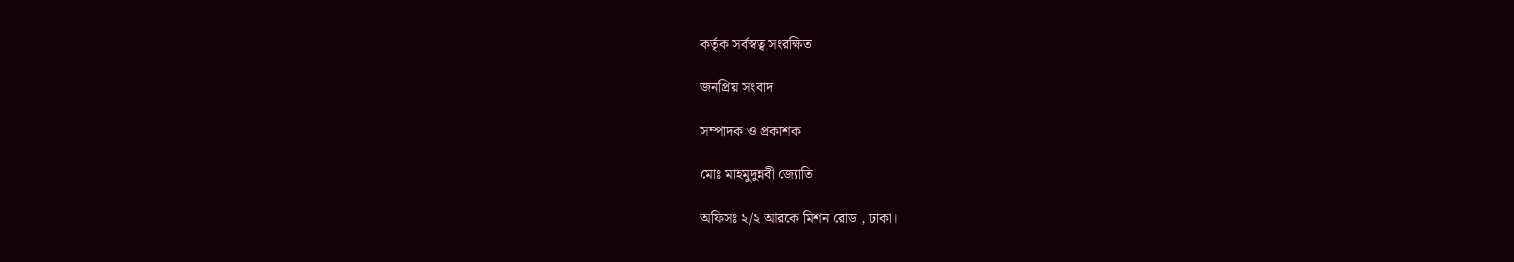কর্তৃক সর্বস্বত্ব সংরক্ষিত

জনপ্রিয় সংবাদ

সম্পাদক ও প্রকাশক

মোঃ মাহমুদুন্নবী জ্যোতি

অফিসঃ ২/২ আরকে মিশন রোড , ঢাকা।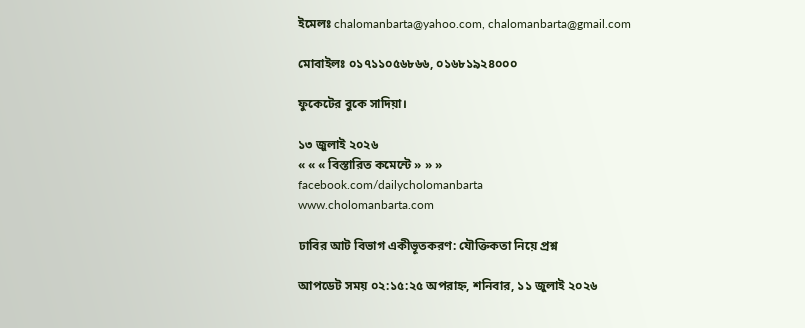ইমেলঃ chalomanbarta@yahoo.com, chalomanbarta@gmail.com

মোবাইলঃ ০১৭১১০৫৬৮৬৬, ০১৬৮১৯২৪০০০

ফুকেটের বুকে সাদিয়া।

১৩ জুলাই ২০২৬
« « « বিস্তারিত কমেন্টে » » »
facebook.com/dailycholomanbarta
www.cholomanbarta.com

ঢাবির আট বিভাগ একীভূতকরণ: যৌক্তিকতা নিয়ে প্রশ্ন

আপডেট সময় ০২:১৫:২৫ অপরাহ্ন, শনিবার, ১১ জুলাই ২০২৬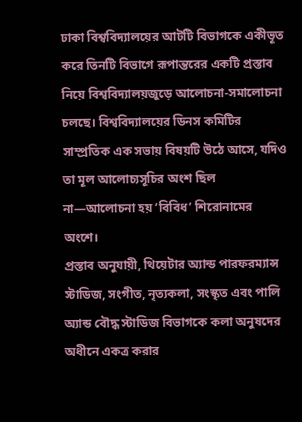ঢাকা বিশ্ববিদ্যালয়ের আটটি বিভাগকে একীভূত করে তিনটি বিভাগে রূপান্তরের একটি প্রস্তাব নিয়ে বিশ্ববিদ্যালয়জুড়ে আলোচনা-সমালোচনা চলছে। বিশ্ববিদ্যালয়ের ডিনস কমিটির সাম্প্রতিক এক সভায় বিষয়টি উঠে আসে, যদিও তা মূল আলোচ্যসূচির অংশ ছিল না—আলোচনা হয় ‘বিবিধ’ শিরোনামের অংশে।
প্রস্তাব অনুযায়ী, থিয়েটার অ্যান্ড পারফরম্যান্স স্টাডিজ, সংগীত, নৃত্যকলা, সংস্কৃত এবং পালি অ্যান্ড বৌদ্ধ স্টাডিজ বিভাগকে কলা অনুষদের অধীনে একত্র করার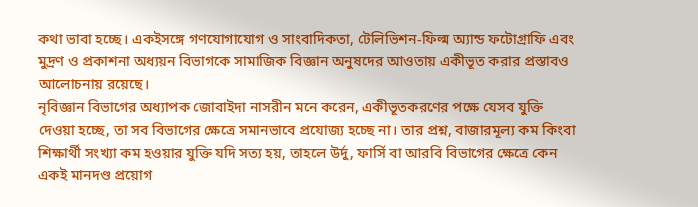কথা ভাবা হচ্ছে। একইসঙ্গে গণযোগাযোগ ও সাংবাদিকতা, টেলিভিশন-ফিল্ম অ্যান্ড ফটোগ্রাফি এবং মুদ্রণ ও প্রকাশনা অধ্যয়ন বিভাগকে সামাজিক বিজ্ঞান অনুষদের আওতায় একীভূত করার প্রস্তাবও আলোচনায় রয়েছে।
নৃবিজ্ঞান বিভাগের অধ্যাপক জোবাইদা নাসরীন মনে করেন, একীভূতকরণের পক্ষে যেসব যুক্তি দেওয়া হচ্ছে, তা সব বিভাগের ক্ষেত্রে সমানভাবে প্রযোজ্য হচ্ছে না। তার প্রশ্ন, বাজারমূল্য কম কিংবা শিক্ষার্থী সংখ্যা কম হওয়ার যুক্তি যদি সত্য হয়, তাহলে উর্দু, ফার্সি বা আরবি বিভাগের ক্ষেত্রে কেন একই মানদণ্ড প্রয়োগ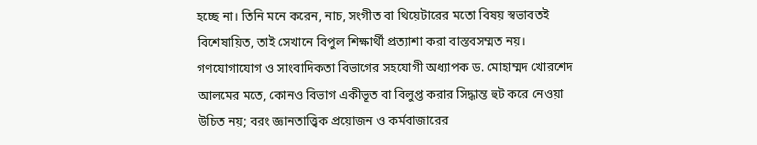হচ্ছে না। তিনি মনে করেন, নাচ, সংগীত বা থিয়েটারের মতো বিষয় স্বভাবতই বিশেষায়িত, তাই সেখানে বিপুল শিক্ষার্থী প্রত্যাশা করা বাস্তবসম্মত নয়।
গণযোগাযোগ ও সাংবাদিকতা বিভাগের সহযোগী অধ্যাপক ড. মোহাম্মদ খোরশেদ আলমের মতে, কোনও বিভাগ একীভূত বা বিলুপ্ত করার সিদ্ধান্ত হুট করে নেওয়া উচিত নয়; বরং জ্ঞানতাত্ত্বিক প্রয়োজন ও কর্মবাজারের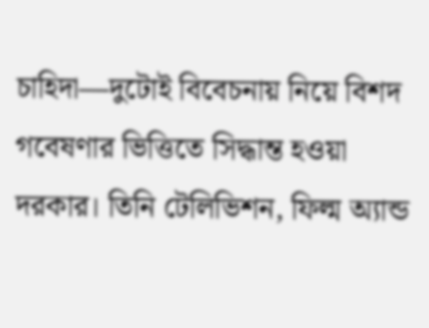চাহিদা—দুটোই বিবেচনায় নিয়ে বিশদ গবেষণার ভিত্তিতে সিদ্ধান্ত হওয়া দরকার। তিনি টেলিভিশন, ফিল্ম অ্যান্ড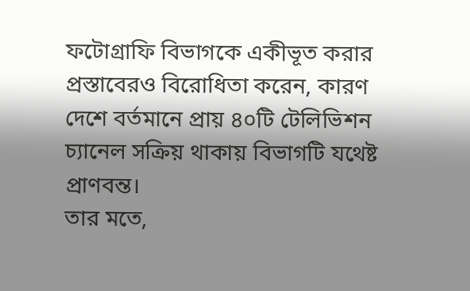ফটোগ্রাফি বিভাগকে একীভূত করার প্রস্তাবেরও বিরোধিতা করেন, কারণ দেশে বর্তমানে প্রায় ৪০টি টেলিভিশন চ্যানেল সক্রিয় থাকায় বিভাগটি যথেষ্ট প্রাণবন্ত।
তার মতে,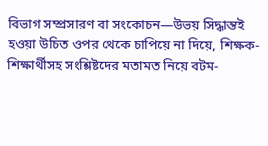বিভাগ সম্প্রসারণ বা সংকোচন—উভয় সিদ্ধান্তই হওয়া উচিত ওপর থেকে চাপিয়ে না দিয়ে, শিক্ষক-শিক্ষার্থীসহ সংশ্লিষ্টদের মতামত নিয়ে বটম-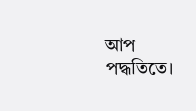আপ পদ্ধতিতে।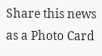Share this news as a Photo Card